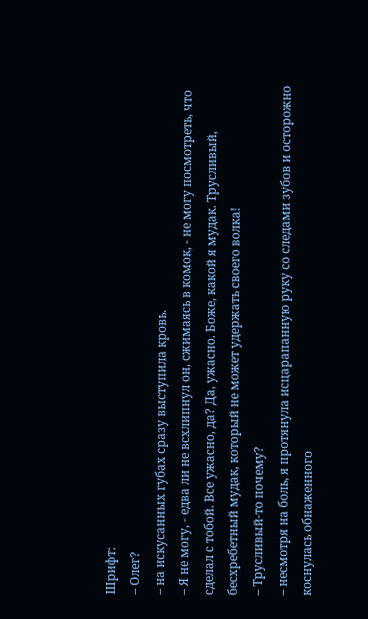Шрифт:
– Олег?
– на искусанных губах сразу выступила кровь.
– Я не могу, - едва ли не всхлипнул он, сжимаясь в комок, - не могу посмотреть, что сделал с тобой. Все ужасно, да? Да, ужасно. Боже, какой я мудак. Трусливый, бесхребетный мудак, который не может удержать своего волка!
– Трусливый-то почему?
– несмотря на боль, я протянула исцарапанную руку со следами зубов и осторожно коснулась обнаженного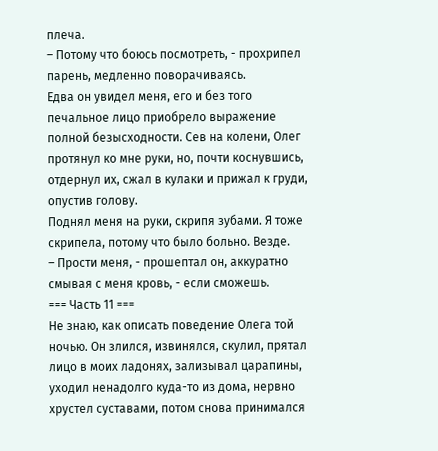плеча.
– Потому что боюсь посмотреть, - прохрипел парень, медленно поворачиваясь.
Едва он увидел меня, его и без того печальное лицо приобрело выражение полной безысходности. Сев на колени, Олег протянул ко мне руки, но, почти коснувшись, отдернул их, сжал в кулаки и прижал к груди, опустив голову.
Поднял меня на руки, скрипя зубами. Я тоже скрипела, потому что было больно. Везде.
– Прости меня, - прошептал он, аккуратно смывая с меня кровь, - если сможешь.
=== Часть 11 ===
Не знаю, как описать поведение Олега той ночью. Он злился, извинялся, скулил, прятал лицо в моих ладонях, зализывал царапины, уходил ненадолго куда-то из дома, нервно хрустел суставами, потом снова принимался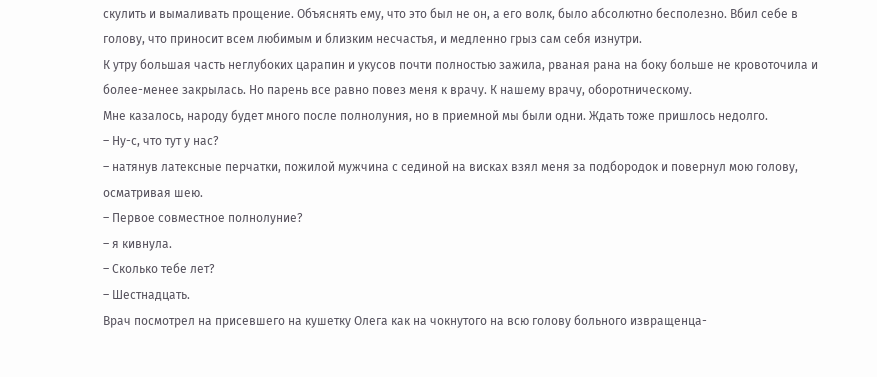скулить и вымаливать прощение. Объяснять ему, что это был не он, а его волк, было абсолютно бесполезно. Вбил себе в голову, что приносит всем любимым и близким несчастья, и медленно грыз сам себя изнутри.
К утру большая часть неглубоких царапин и укусов почти полностью зажила, рваная рана на боку больше не кровоточила и более-менее закрылась. Но парень все равно повез меня к врачу. К нашему врачу, оборотническому.
Мне казалось, народу будет много после полнолуния, но в приемной мы были одни. Ждать тоже пришлось недолго.
– Ну-с, что тут у нас?
– натянув латексные перчатки, пожилой мужчина с сединой на висках взял меня за подбородок и повернул мою голову, осматривая шею.
– Первое совместное полнолуние?
– я кивнула.
– Сколько тебе лет?
– Шестнадцать.
Врач посмотрел на присевшего на кушетку Олега как на чокнутого на всю голову больного извращенца-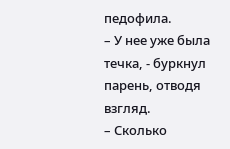педофила.
– У нее уже была течка, - буркнул парень, отводя взгляд.
– Сколько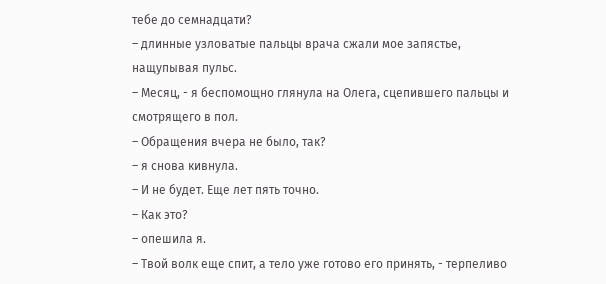тебе до семнадцати?
– длинные узловатые пальцы врача сжали мое запястье, нащупывая пульс.
– Месяц, - я беспомощно глянула на Олега, сцепившего пальцы и смотрящего в пол.
– Обращения вчера не было, так?
– я снова кивнула.
– И не будет. Еще лет пять точно.
– Как это?
– опешила я.
– Твой волк еще спит, а тело уже готово его принять, - терпеливо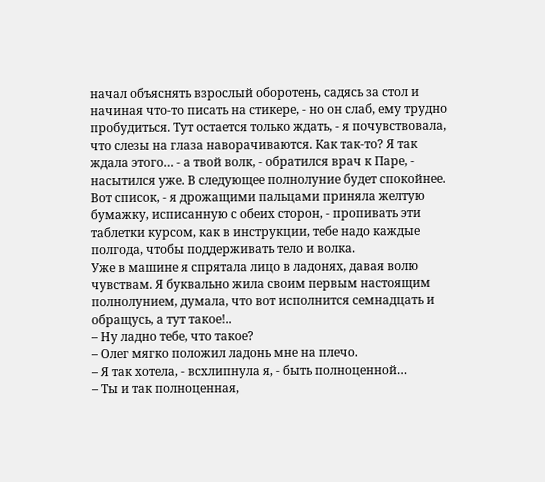начал объяснять взрослый оборотень, садясь за стол и начиная что-то писать на стикере, - но он слаб, ему трудно пробудиться. Тут остается только ждать, - я почувствовала, что слезы на глаза наворачиваются. Как так-то? Я так ждала этого… - а твой волк, - обратился врач к Паре, - насытился уже. В следующее полнолуние будет спокойнее. Вот список, - я дрожащими пальцами приняла желтую бумажку, исписанную с обеих сторон, - пропивать эти таблетки курсом, как в инструкции, тебе надо каждые полгода, чтобы поддерживать тело и волка.
Уже в машине я спрятала лицо в ладонях, давая волю чувствам. Я буквально жила своим первым настоящим полнолунием, думала, что вот исполнится семнадцать и обращусь, а тут такое!..
– Ну ладно тебе, что такое?
– Олег мягко положил ладонь мне на плечо.
– Я так хотела, - всхлипнула я, - быть полноценной…
– Ты и так полноценная,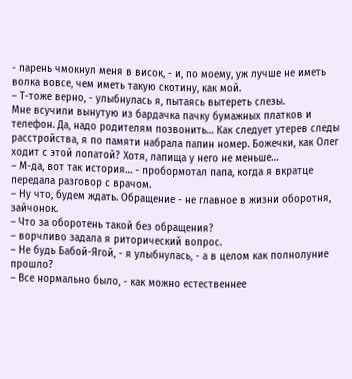- парень чмокнул меня в висок, - и, по моему, уж лучше не иметь волка вовсе, чем иметь такую скотину, как мой.
– Т-тоже верно, - улыбнулась я, пытаясь вытереть слезы.
Мне всучили вынутую из бардачка пачку бумажных платков и телефон. Да, надо родителям позвонить… Как следует утерев следы расстройства, я по памяти набрала папин номер. Божечки, как Олег ходит с этой лопатой? Хотя, лапища у него не меньше…
– М-да, вот так история… - пробормотал папа, когда я вкратце передала разговор с врачом.
– Ну что, будем ждать. Обращение - не главное в жизни оборотня, зайчонок.
– Что за оборотень такой без обращения?
– ворчливо задала я риторический вопрос.
– Не будь Бабой-Ягой, - я улыбнулась, - а в целом как полнолуние прошло?
– Все нормально было, - как можно естественнее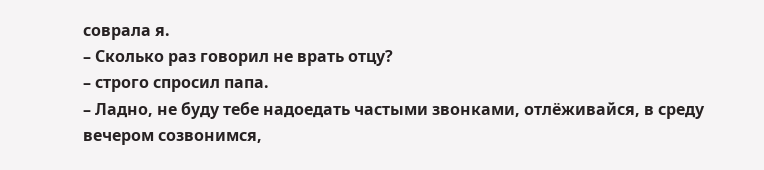соврала я.
– Сколько раз говорил не врать отцу?
– строго спросил папа.
– Ладно, не буду тебе надоедать частыми звонками, отлёживайся, в среду вечером созвонимся,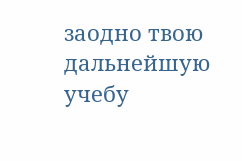заодно твою дальнейшую учебу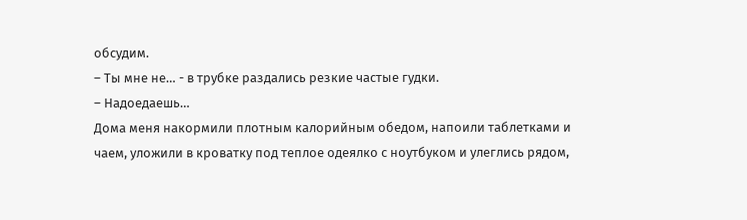обсудим.
– Ты мне не… - в трубке раздались резкие частые гудки.
– Надоедаешь…
Дома меня накормили плотным калорийным обедом, напоили таблетками и чаем, уложили в кроватку под теплое одеялко с ноутбуком и улеглись рядом,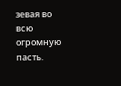зевая во всю огромную пасть.